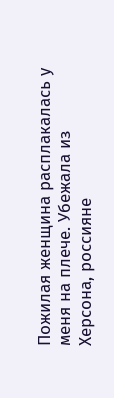Пожилая женщина расплакалась у меня на плече. Убежала из Херсона, россияне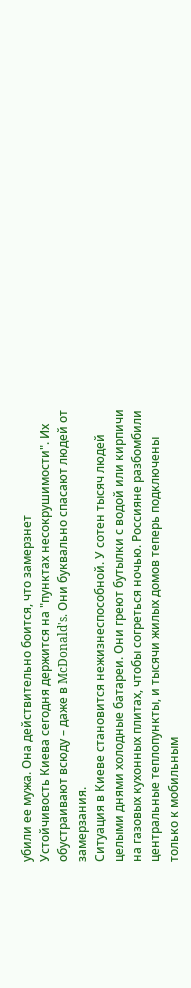убили ее мужа. Она действительно боится, что замерзнет
Устойчивость Киева сегодня держится на "пунктах несокрушимости". Их обустраивают всюду – даже в McDonald's. Они буквально спасают людей от замерзания.
Ситуация в Киеве становится нежизнеспособной. У сотен тысяч людей целыми днями холодные батареи. Они греют бутылки с водой или кирпичи на газовых кухонных плитах, чтобы согреться ночью. Россияне разбомбили центральные теплопункты, и тысячи жилых домов теперь подключены только к мобильным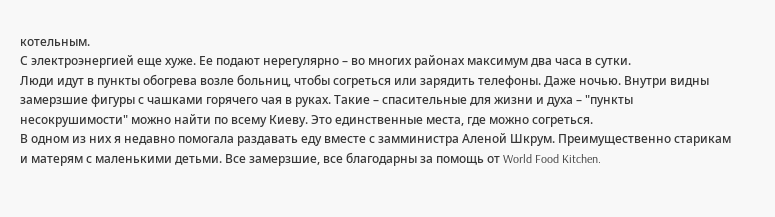котельным.
С электроэнергией еще хуже. Ее подают нерегулярно – во многих районах максимум два часа в сутки.
Люди идут в пункты обогрева возле больниц, чтобы согреться или зарядить телефоны. Даже ночью. Внутри видны замерзшие фигуры с чашками горячего чая в руках. Такие – спасительные для жизни и духа – "пункты несокрушимости" можно найти по всему Киеву. Это единственные места, где можно согреться.
В одном из них я недавно помогала раздавать еду вместе с замминистра Аленой Шкрум. Преимущественно старикам и матерям с маленькими детьми. Все замерзшие, все благодарны за помощь от World Food Kitchen.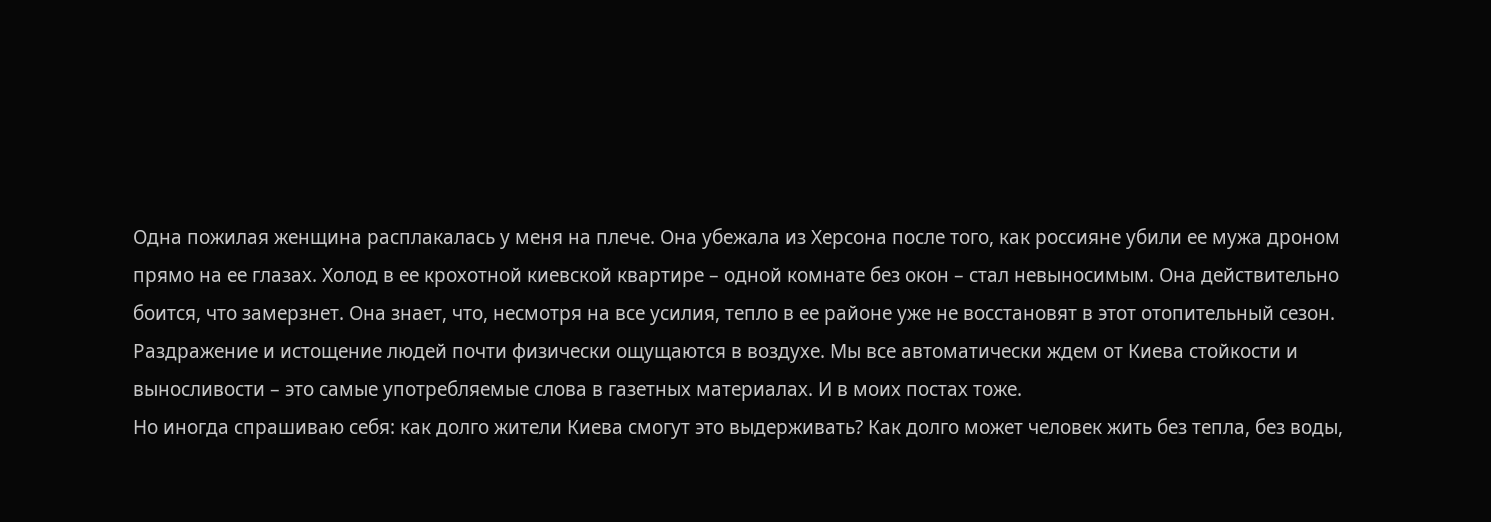Одна пожилая женщина расплакалась у меня на плече. Она убежала из Херсона после того, как россияне убили ее мужа дроном прямо на ее глазах. Холод в ее крохотной киевской квартире – одной комнате без окон – стал невыносимым. Она действительно боится, что замерзнет. Она знает, что, несмотря на все усилия, тепло в ее районе уже не восстановят в этот отопительный сезон.
Раздражение и истощение людей почти физически ощущаются в воздухе. Мы все автоматически ждем от Киева стойкости и выносливости – это самые употребляемые слова в газетных материалах. И в моих постах тоже.
Но иногда спрашиваю себя: как долго жители Киева смогут это выдерживать? Как долго может человек жить без тепла, без воды,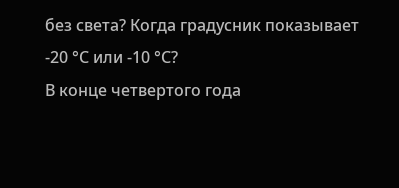без света? Когда градусник показывает -20 °С или -10 °С?
В конце четвертого года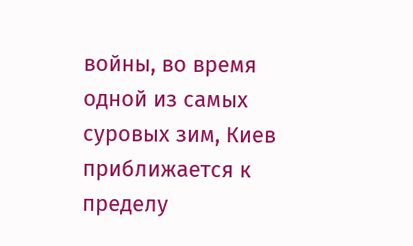войны, во время одной из самых суровых зим, Киев приближается к пределу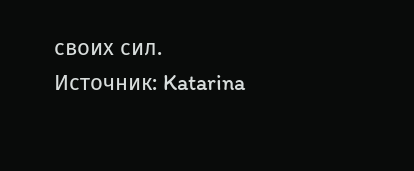своих сил.
Источник: Katarina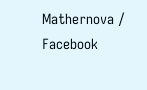Mathernova / Facebook